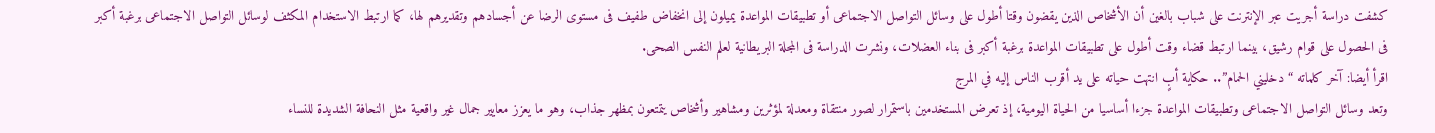كشفت دراسة أجريت عبر الإنترنت على شباب بالغين أن الأشخاص الذين يقضون وقتا أطول على وسائل التواصل الاجتماعى أو تطبيقات المواعدة يميلون إلى انخفاض طفيف فى مستوى الرضا عن أجسادهم وتقديرهم لها، كما ارتبط الاستخدام المكثف لوسائل التواصل الاجتماعى برغبة أكبر فى الحصول على قوام رشيق، بينما ارتبط قضاء وقت أطول على تطبيقات المواعدة برغبة أكبر فى بناء العضلات، ونشرت الدراسة فى المجلة البريطانية لعلم النفس الصحى.
اقرأ أيضا: آخر كلماته “دخليني الحمام”.. حكاية أبٍ انتهت حياته على يد أقرب الناس إليه في المرج
وتعد وسائل التواصل الاجتماعى وتطبيقات المواعدة جزءا أساسيا من الحياة اليومية، إذ تعرض المستخدمين باستمرار لصور منتقاة ومعدلة لمؤثرين ومشاهير وأشخاص يتمتعون بمظهر جذاب، وهو ما يعزز معايير جمال غير واقعية مثل النحافة الشديدة للنساء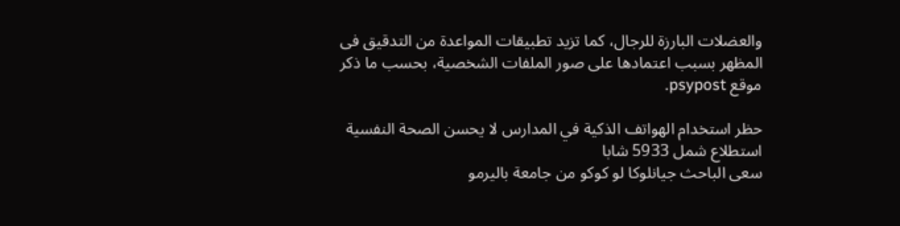والعضلات البارزة للرجال، كما تزيد تطبيقات المواعدة من التدقيق فى المظهر بسبب اعتمادها على صور الملفات الشخصية، بحسب ما ذكر موقع psypost.

حظر استخدام الهواتف الذكية في المدارس لا يحسن الصحة النفسية
استطلاع شمل 5933 شابا
سعى الباحث جيانلوكا لو كوكو من جامعة باليرمو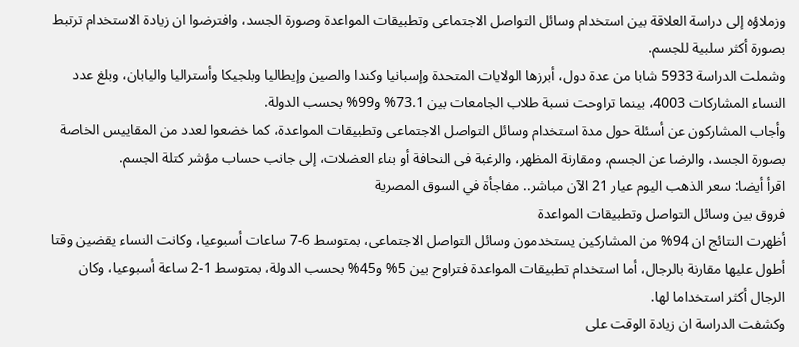وزملاؤه إلى دراسة العلاقة بين استخدام وسائل التواصل الاجتماعى وتطبيقات المواعدة وصورة الجسد، وافترضوا ان زيادة الاستخدام ترتبط بصورة أكثر سلبية للجسم.
وشملت الدراسة 5933 شابا من عدة دول، أبرزها الولايات المتحدة وإسبانيا وكندا والصين وإيطاليا وبلجيكا وأستراليا واليابان، وبلغ عدد النساء المشاركات 4003، بينما تراوحت نسبة طلاب الجامعات بين 73.1% و99% بحسب الدولة.
وأجاب المشاركون عن أسئلة حول مدة استخدام وسائل التواصل الاجتماعى وتطبيقات المواعدة، كما خضعوا لعدد من المقاييس الخاصة بصورة الجسد، والرضا عن الجسم، ومقارنة المظهر، والرغبة فى النحافة أو بناء العضلات، إلى جانب حساب مؤشر كتلة الجسم.
اقرأ أيضا: سعر الذهب اليوم عيار 21 الآن مباشر.. مفاجأة في السوق المصرية
فروق بين وسائل التواصل وتطبيقات المواعدة
أظهرت النتائج ان 94% من المشاركين يستخدمون وسائل التواصل الاجتماعى، بمتوسط 6-7 ساعات أسبوعيا، وكانت النساء يقضين وقتا أطول عليها مقارنة بالرجال، أما استخدام تطبيقات المواعدة فتراوح بين 5% و45% بحسب الدولة، بمتوسط 1-2 ساعة أسبوعيا، وكان الرجال أكثر استخداما لها.
وكشفت الدراسة ان زيادة الوقت على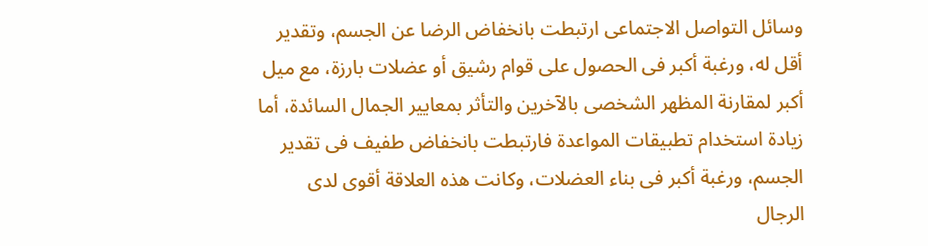وسائل التواصل الاجتماعى ارتبطت بانخفاض الرضا عن الجسم، وتقدير أقل له، ورغبة أكبر فى الحصول على قوام رشيق أو عضلات بارزة، مع ميل أكبر لمقارنة المظهر الشخصى بالآخرين والتأثر بمعايير الجمال السائدة، أما زيادة استخدام تطبيقات المواعدة فارتبطت بانخفاض طفيف فى تقدير الجسم، ورغبة أكبر فى بناء العضلات، وكانت هذه العلاقة أقوى لدى الرجال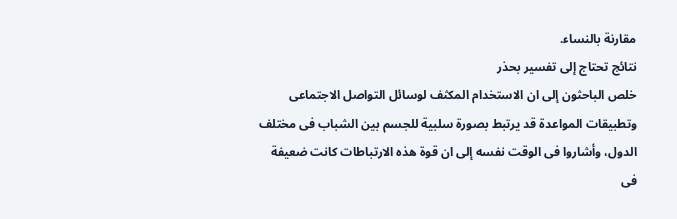مقارنة بالنساء.
نتائج تحتاج إلى تفسير بحذر
خلص الباحثون إلى ان الاستخدام المكثف لوسائل التواصل الاجتماعى وتطبيقات المواعدة قد يرتبط بصورة سلبية للجسم بين الشباب فى مختلف الدول، وأشاروا فى الوقت نفسه إلى ان قوة هذه الارتباطات كانت ضعيفة فى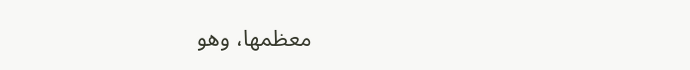معظمها، وهو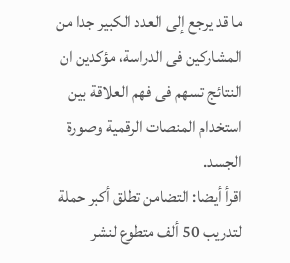ما قد يرجع إلى العدد الكبير جدا من المشاركين فى الدراسة، مؤكدين ان النتائج تسهم فى فهم العلاقة بين استخدام المنصات الرقمية وصورة الجسد.
اقرأ أيضا: التضامن تطلق أكبر حملة لتدريب 50 ألف متطوع لنشر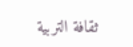ثقافة التربية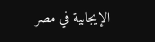الإيجابية في مصر